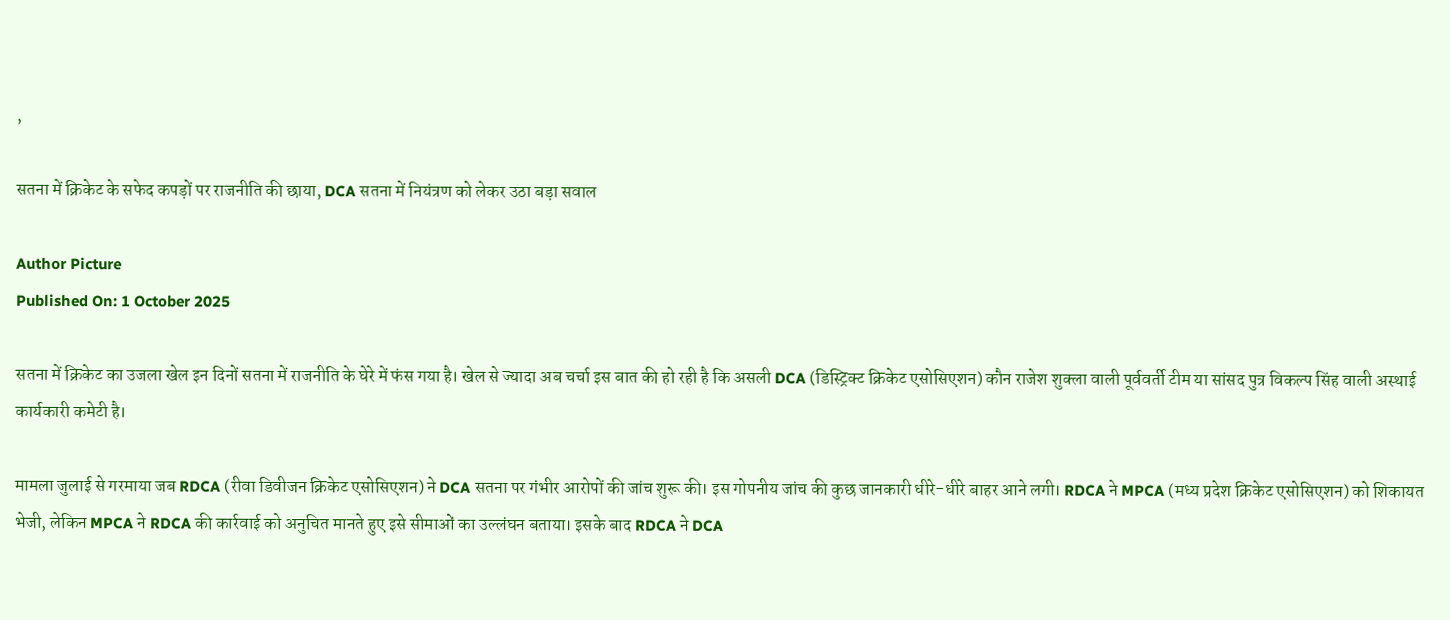,

सतना में क्रिकेट के सफेद कपड़ों पर राजनीति की छाया, DCA सतना में नियंत्रण को लेकर उठा बड़ा सवाल

Author Picture
Published On: 1 October 2025

सतना में क्रिकेट का उजला खेल इन दिनों सतना में राजनीति के घेरे में फंस गया है। खेल से ज्यादा अब चर्चा इस बात की हो रही है कि असली DCA (डिस्ट्रिक्ट क्रिकेट एसोसिएशन) कौन राजेश शुक्ला वाली पूर्ववर्ती टीम या सांसद पुत्र विकल्प सिंह वाली अस्थाई कार्यकारी कमेटी है।

मामला जुलाई से गरमाया जब RDCA (रीवा डिवीजन क्रिकेट एसोसिएशन) ने DCA सतना पर गंभीर आरोपों की जांच शुरू की। इस गोपनीय जांच की कुछ जानकारी धीरे-धीरे बाहर आने लगी। RDCA ने MPCA (मध्य प्रदेश क्रिकेट एसोसिएशन) को शिकायत भेजी, लेकिन MPCA ने RDCA की कार्रवाई को अनुचित मानते हुए इसे सीमाओं का उल्लंघन बताया। इसके बाद RDCA ने DCA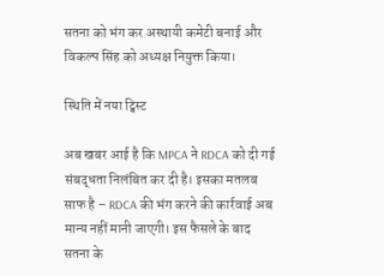सतना को भंग कर अस्थायी कमेटी बनाई और विकल्प सिंह को अध्यक्ष नियुक्त किया।

स्थिति में नया ट्विस्ट

अब खबर आई है कि MPCA ने RDCA को दी गई संबद्धता निलंबित कर दी है। इसका मतलब साफ है – RDCA की भंग करने की कार्रवाई अब मान्य नहीं मानी जाएगी। इस फैसले के बाद सतना के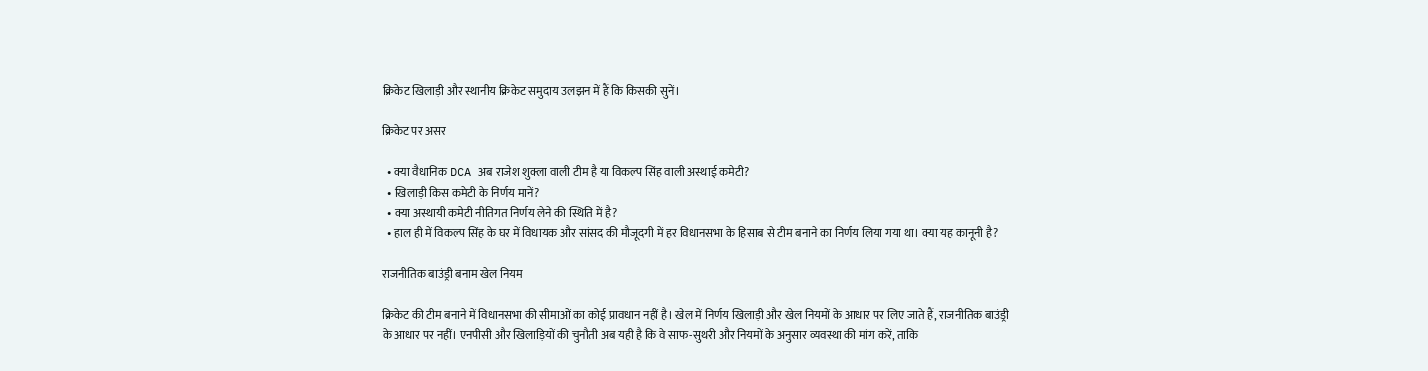क्रिकेट खिलाड़ी और स्थानीय क्रिकेट समुदाय उलझन में हैं कि किसकी सुनें।

क्रिकेट पर असर

  • क्या वैधानिक DCA अब राजेश शुक्ला वाली टीम है या विकल्प सिंह वाली अस्थाई कमेटी?
  • खिलाड़ी किस कमेटी के निर्णय मानें?
  • क्या अस्थायी कमेटी नीतिगत निर्णय लेने की स्थिति में है?
  • हाल ही में विकल्प सिंह के घर में विधायक और सांसद की मौजूदगी में हर विधानसभा के हिसाब से टीम बनाने का निर्णय लिया गया था। क्या यह कानूनी है?

राजनीतिक बाउंड्री बनाम खेल नियम

क्रिकेट की टीम बनाने में विधानसभा की सीमाओं का कोई प्रावधान नहीं है। खेल में निर्णय खिलाड़ी और खेल नियमों के आधार पर लिए जाते हैं, राजनीतिक बाउंड्री के आधार पर नहीं। एनपीसी और खिलाड़ियों की चुनौती अब यही है कि वे साफ-सुथरी और नियमों के अनुसार व्यवस्था की मांग करें, ताकि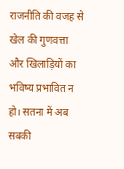राजनीति की वजह से खेल की गुणवत्ता और खिलाड़ियों का भविष्य प्रभावित न हो। सतना में अब सबकी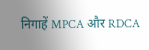निगाहें MPCA और RDCA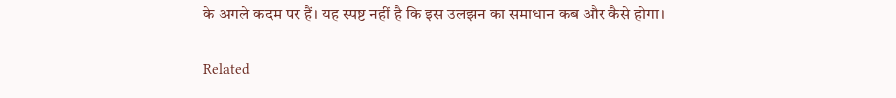के अगले कदम पर हैं। यह स्पष्ट नहीं है कि इस उलझन का समाधान कब और कैसे होगा।

Related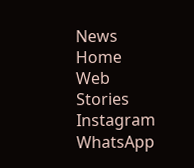News
Home
Web Stories
Instagram
WhatsApp